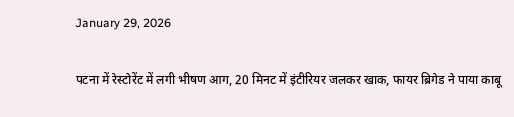January 29, 2026

पटना में रेस्टोरेंट में लगी भीषण आग, 20 मिनट में इंटीरियर जलकर खाक, फायर ब्रिगेड ने पाया काबू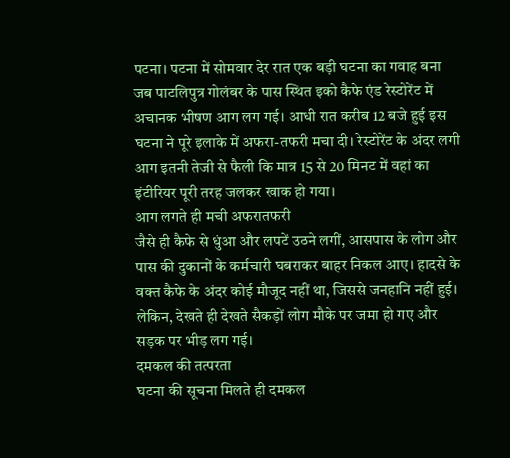पटना। पटना में सोमवार देर रात एक बड़ी घटना का गवाह बना जब पाटलिपुत्र गोलंबर के पास स्थित इको कैफे एंड रेस्टोरेंट में अचानक भीषण आग लग गई। आधी रात करीब 12 बजे हुई इस घटना ने पूरे इलाके में अफरा-तफरी मचा दी। रेस्टोरेंट के अंदर लगी आग इतनी तेजी से फैली कि मात्र 15 से 20 मिनट में वहां का इंटीरियर पूरी तरह जलकर खाक हो गया।
आग लगते ही मची अफरातफरी
जैसे ही कैफे से धुंआ और लपटें उठने लगीं, आसपास के लोग और पास की दुकानों के कर्मचारी घबराकर बाहर निकल आए। हादसे के वक्त कैफे के अंदर कोई मौजूद नहीं था, जिससे जनहानि नहीं हुई। लेकिन, देखते ही देखते सैकड़ों लोग मौके पर जमा हो गए और सड़क पर भीड़ लग गई।
दमकल की तत्परता
घटना की सूचना मिलते ही दमकल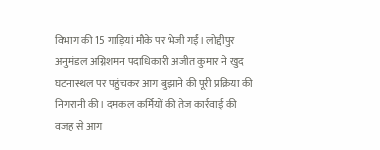विभाग की 15 गाड़ियां मौके पर भेजी गईं। लोद्दीपुर अनुमंडल अग्निशमन पदाधिकारी अजीत कुमार ने खुद घटनास्थल पर पहुंचकर आग बुझाने की पूरी प्रक्रिया की निगरानी की। दमकल कर्मियों की तेज कार्रवाई की वजह से आग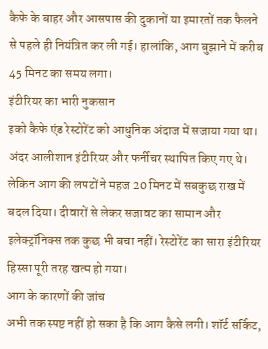कैफे के बाहर और आसपास की दुकानों या इमारतों तक फैलने से पहले ही नियंत्रित कर ली गई। हालांकि, आग बुझाने में करीब 45 मिनट का समय लगा।
इंटीरियर का भारी नुकसान
इको कैफे एंड रेस्टोरेंट को आधुनिक अंदाज में सजाया गया था। अंदर आलीशान इंटीरियर और फर्नीचर स्थापित किए गए थे। लेकिन आग की लपटों ने महज 20 मिनट में सबकुछ राख में बदल दिया। दीवारों से लेकर सजावट का सामान और इलेक्ट्रॉनिक्स तक कुछ भी बचा नहीं। रेस्टोरेंट का सारा इंटीरियर हिस्सा पूरी तरह खत्म हो गया।
आग के कारणों की जांच
अभी तक स्पष्ट नहीं हो सका है कि आग कैसे लगी। शॉर्ट सर्किट,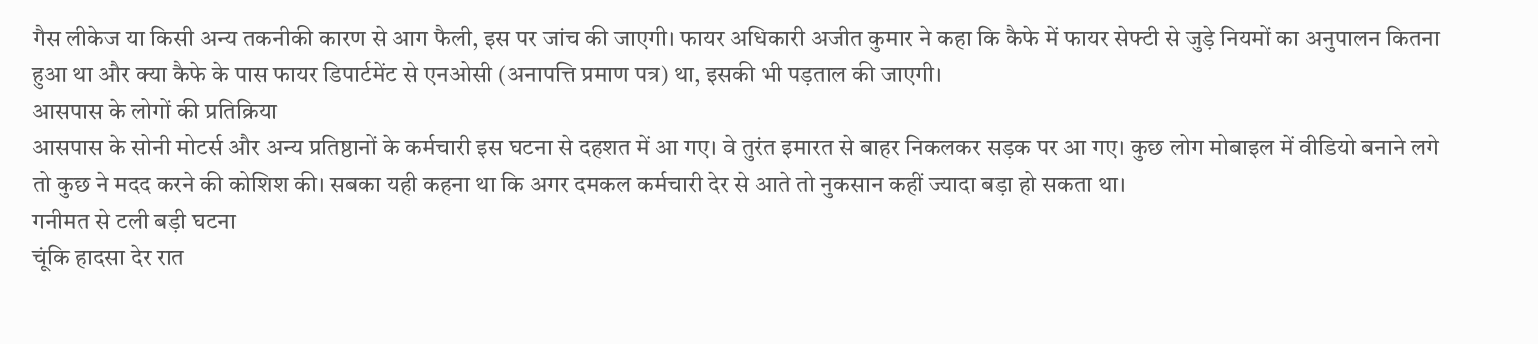गैस लीकेज या किसी अन्य तकनीकी कारण से आग फैली, इस पर जांच की जाएगी। फायर अधिकारी अजीत कुमार ने कहा कि कैफे में फायर सेफ्टी से जुड़े नियमों का अनुपालन कितना हुआ था और क्या कैफे के पास फायर डिपार्टमेंट से एनओसी (अनापत्ति प्रमाण पत्र) था, इसकी भी पड़ताल की जाएगी।
आसपास के लोगों की प्रतिक्रिया
आसपास के सोनी मोटर्स और अन्य प्रतिष्ठानों के कर्मचारी इस घटना से दहशत में आ गए। वे तुरंत इमारत से बाहर निकलकर सड़क पर आ गए। कुछ लोग मोबाइल में वीडियो बनाने लगे तो कुछ ने मदद करने की कोशिश की। सबका यही कहना था कि अगर दमकल कर्मचारी देर से आते तो नुकसान कहीं ज्यादा बड़ा हो सकता था।
गनीमत से टली बड़ी घटना
चूंकि हादसा देर रात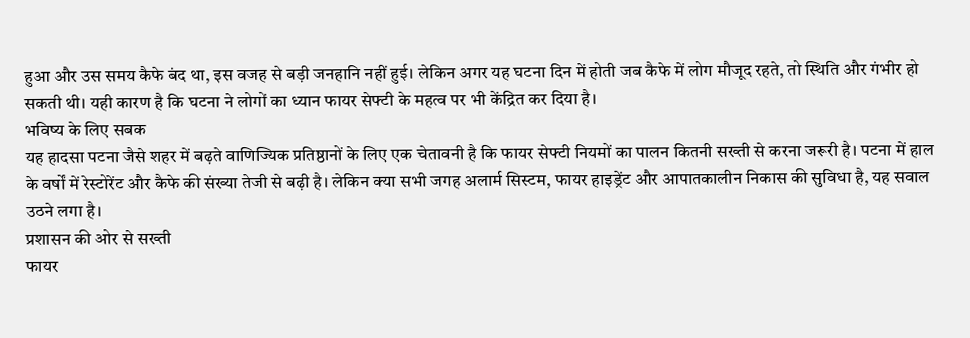हुआ और उस समय कैफे बंद था, इस वजह से बड़ी जनहानि नहीं हुई। लेकिन अगर यह घटना दिन में होती जब कैफे में लोग मौजूद रहते, तो स्थिति और गंभीर हो सकती थी। यही कारण है कि घटना ने लोगों का ध्यान फायर सेफ्टी के महत्व पर भी केंद्रित कर दिया है।
भविष्य के लिए सबक
यह हादसा पटना जैसे शहर में बढ़ते वाणिज्यिक प्रतिष्ठानों के लिए एक चेतावनी है कि फायर सेफ्टी नियमों का पालन कितनी सख्ती से करना जरूरी है। पटना में हाल के वर्षों में रेस्टोरेंट और कैफे की संख्या तेजी से बढ़ी है। लेकिन क्या सभी जगह अलार्म सिस्टम, फायर हाइड्रेंट और आपातकालीन निकास की सुविधा है, यह सवाल उठने लगा है।
प्रशासन की ओर से सख्ती
फायर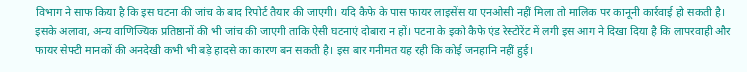विभाग ने साफ किया है कि इस घटना की जांच के बाद रिपोर्ट तैयार की जाएगी। यदि कैफे के पास फायर लाइसेंस या एनओसी नहीं मिला तो मालिक पर कानूनी कार्रवाई हो सकती है। इसके अलावा, अन्य वाणिज्यिक प्रतिष्ठानों की भी जांच की जाएगी ताकि ऐसी घटनाएं दोबारा न हों। पटना के इको कैफे एंड रेस्टोरेंट में लगी इस आग ने दिखा दिया है कि लापरवाही और फायर सेफ्टी मानकों की अनदेखी कभी भी बड़े हादसे का कारण बन सकती है। इस बार गनीमत यह रही कि कोई जनहानि नहीं हुई।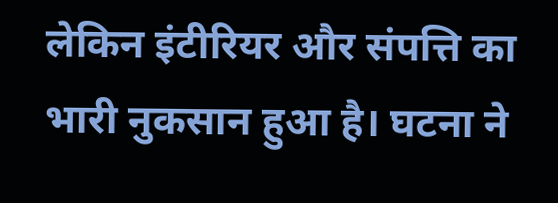लेकिन इंटीरियर और संपत्ति का भारी नुकसान हुआ है। घटना ने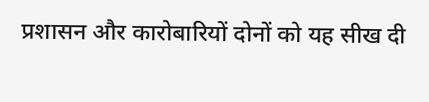प्रशासन और कारोबारियों दोनों को यह सीख दी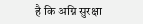है कि अग्नि सुरक्षा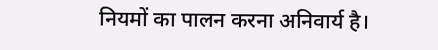नियमों का पालन करना अनिवार्य है।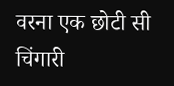वरना एक छोटी सी चिंगारी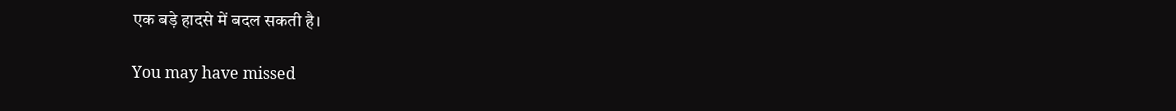एक बड़े हादसे में बदल सकती है।

You may have missed